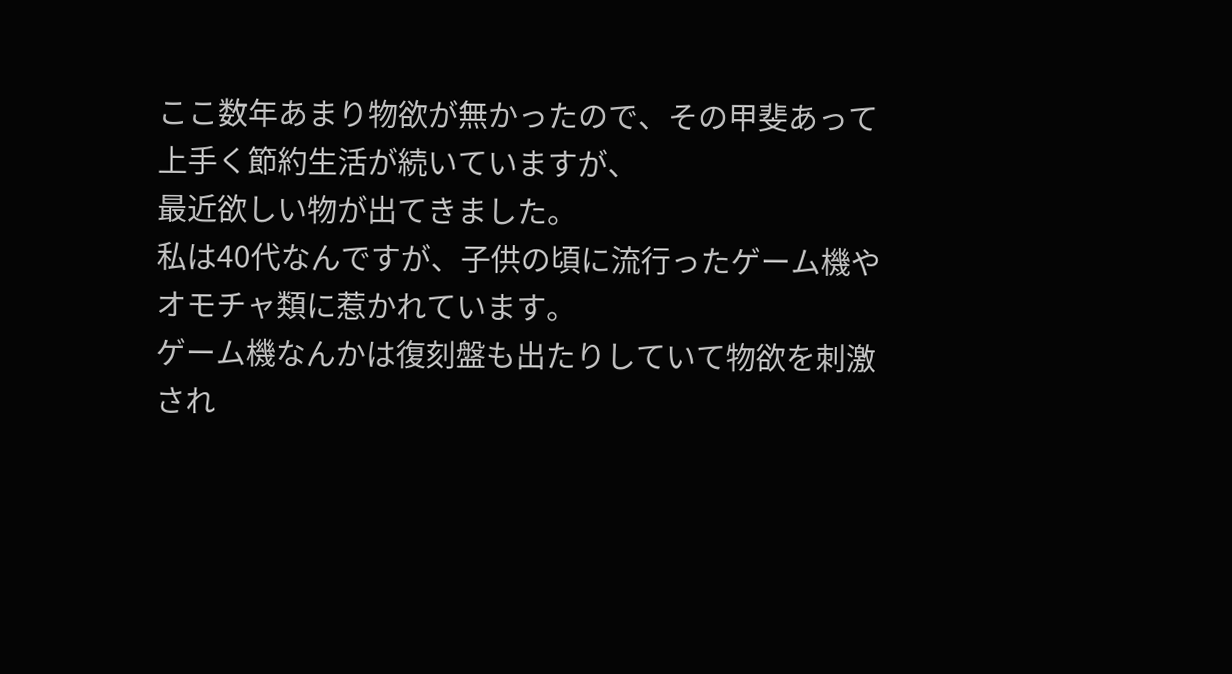ここ数年あまり物欲が無かったので、その甲斐あって上手く節約生活が続いていますが、
最近欲しい物が出てきました。
私は40代なんですが、子供の頃に流行ったゲーム機やオモチャ類に惹かれています。
ゲーム機なんかは復刻盤も出たりしていて物欲を刺激され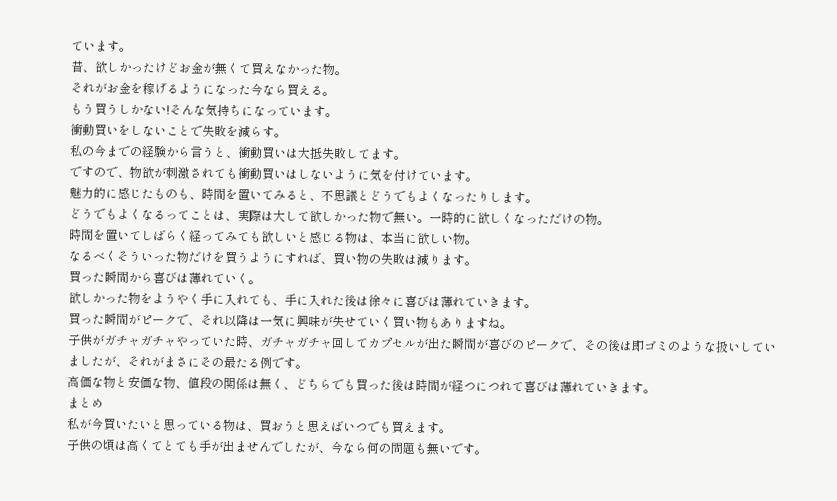ています。
昔、欲しかったけどお金が無くて買えなかった物。
それがお金を稼げるようになった今なら買える。
もう買うしかない!そんな気持ちになっています。
衝動買いをしないことで失敗を減らす。
私の今までの経験から言うと、衝動買いは大抵失敗してます。
ですので、物欲が刺激されても衝動買いはしないように気を付けています。
魅力的に感じたものも、時間を置いてみると、不思議とどうでもよくなったりします。
どうでもよくなるってことは、実際は大して欲しかった物で無い。一時的に欲しくなっただけの物。
時間を置いてしばらく経ってみても欲しいと感じる物は、本当に欲しい物。
なるべくそういった物だけを買うようにすれば、買い物の失敗は減ります。
買った瞬間から喜びは薄れていく。
欲しかった物をようやく手に入れても、手に入れた後は徐々に喜びは薄れていきます。
買った瞬間がピークで、それ以降は一気に興味が失せていく買い物もありますね。
子供がガチャガチャやっていた時、ガチャガチャ回してカプセルが出た瞬間が喜びのピークで、その後は即ゴミのような扱いしていましたが、それがまさにその最たる例です。
高価な物と安価な物、値段の関係は無く、どちらでも買った後は時間が経つにつれて喜びは薄れていきます。
まとめ
私が今買いたいと思っている物は、買おうと思えばいつでも買えます。
子供の頃は高くてとても手が出ませんでしたが、今なら何の問題も無いです。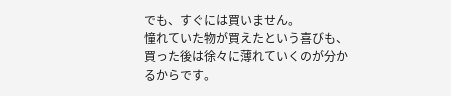でも、すぐには買いません。
憧れていた物が買えたという喜びも、買った後は徐々に薄れていくのが分かるからです。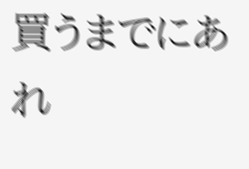買うまでにあれ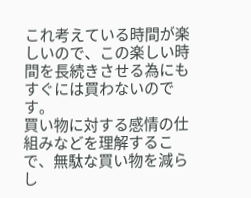これ考えている時間が楽しいので、この楽しい時間を長続きさせる為にもすぐには買わないのです。
買い物に対する感情の仕組みなどを理解するこで、無駄な買い物を減らし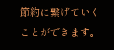節約に繋げていくことができます。